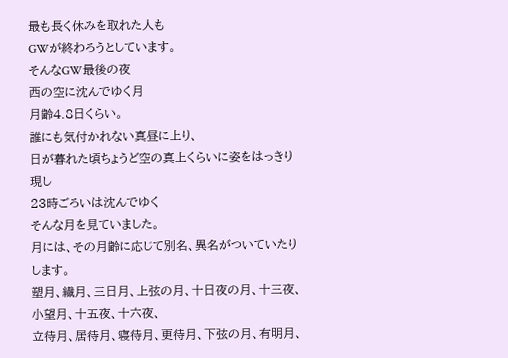最も長く休みを取れた人も
GWが終わろうとしています。
そんなGW最後の夜
西の空に沈んでゆく月
月齢4.8日くらい。
誰にも気付かれない真昼に上り、
日が暮れた頃ちょうど空の真上くらいに姿をはっきり現し
23時ごろいは沈んでゆく
そんな月を見ていました。
月には、その月齢に応じて別名、異名がついていたりします。
塑月、繊月、三日月、上弦の月、十日夜の月、十三夜、小望月、十五夜、十六夜、
立待月、居待月、寝待月、更待月、下弦の月、有明月、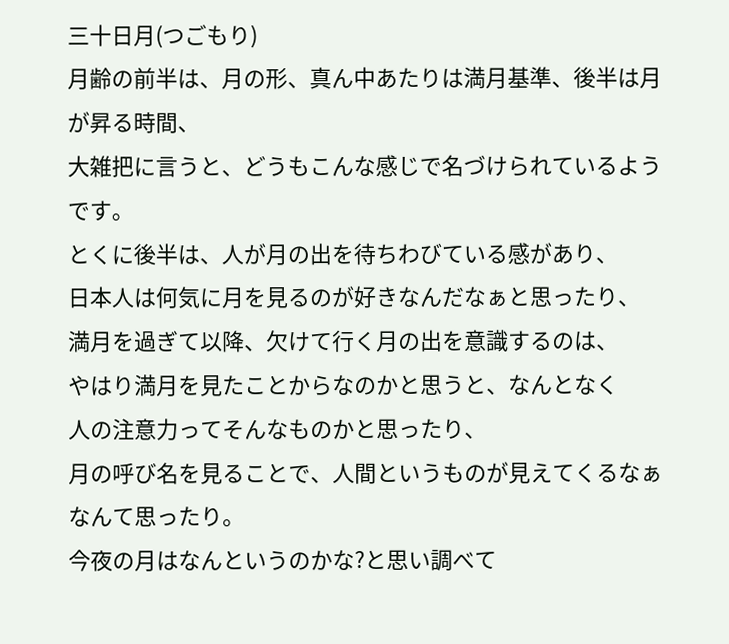三十日月(つごもり)
月齢の前半は、月の形、真ん中あたりは満月基準、後半は月が昇る時間、
大雑把に言うと、どうもこんな感じで名づけられているようです。
とくに後半は、人が月の出を待ちわびている感があり、
日本人は何気に月を見るのが好きなんだなぁと思ったり、
満月を過ぎて以降、欠けて行く月の出を意識するのは、
やはり満月を見たことからなのかと思うと、なんとなく
人の注意力ってそんなものかと思ったり、
月の呼び名を見ることで、人間というものが見えてくるなぁ
なんて思ったり。
今夜の月はなんというのかな?と思い調べて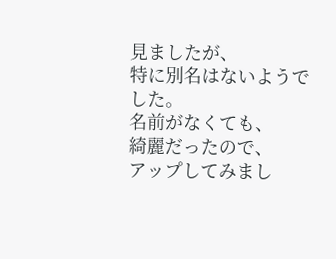見ましたが、
特に別名はないようでした。
名前がなくても、
綺麗だったので、
アップしてみまし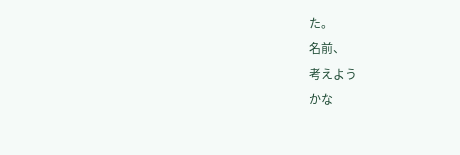た。
名前、
考えよう
かな